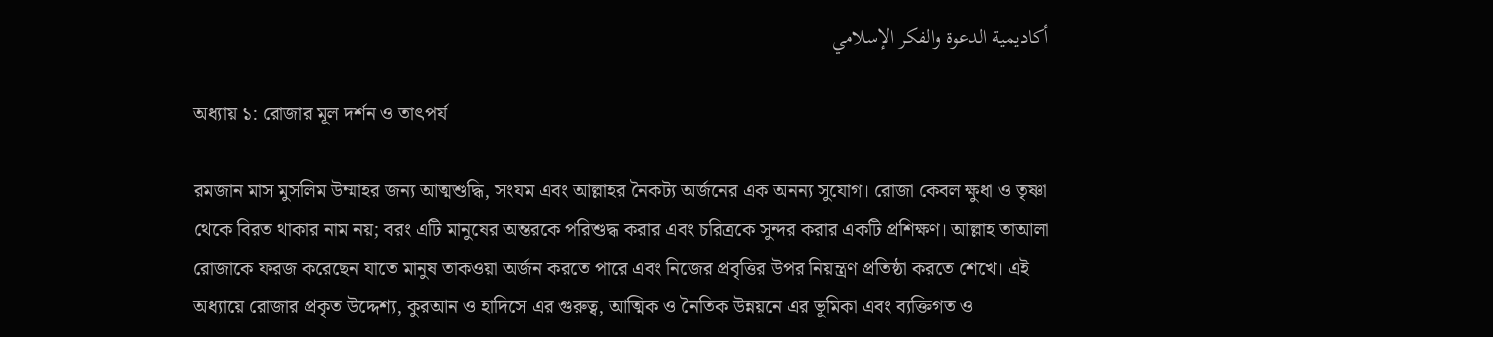أكاديمية الدعوة والفكر الإسلامي

অধ্যায় ১: রোজার মূল দর্শন ও তাৎপর্য

রমজান মাস মুসলিম উম্মাহর জন্য আত্মশুদ্ধি, সংযম এবং আল্লাহর নৈকট্য অর্জনের এক অনন্য সুযোগ। রোজা কেবল ক্ষুধা ও তৃষ্ণা থেকে বিরত থাকার নাম নয়; বরং এটি মানুষের অন্তরকে পরিশুদ্ধ করার এবং চরিত্রকে সুন্দর করার একটি প্রশিক্ষণ। আল্লাহ তাআলা রোজাকে ফরজ করেছেন যাতে মানুষ তাকওয়া অর্জন করতে পারে এবং নিজের প্রবৃত্তির উপর নিয়ন্ত্রণ প্রতিষ্ঠা করতে শেখে। এই অধ্যায়ে রোজার প্রকৃত উদ্দেশ্য, কুরআন ও হাদিসে এর গুরুত্ব, আত্মিক ও নৈতিক উন্নয়নে এর ভূমিকা এবং ব্যক্তিগত ও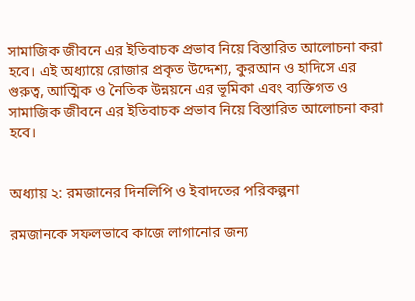সামাজিক জীবনে এর ইতিবাচক প্রভাব নিয়ে বিস্তারিত আলোচনা করা হবে। এই অধ্যায়ে রোজার প্রকৃত উদ্দেশ্য, কুরআন ও হাদিসে এর গুরুত্ব, আত্মিক ও নৈতিক উন্নয়নে এর ভূমিকা এবং ব্যক্তিগত ও সামাজিক জীবনে এর ইতিবাচক প্রভাব নিয়ে বিস্তারিত আলোচনা করা হবে।


অধ্যায় ২: রমজানের দিনলিপি ও ইবাদতের পরিকল্পনা

রমজানকে সফলভাবে কাজে লাগানোর জন্য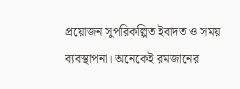প্রয়োজন সুপরিকল্পিত ইবাদত ও সময় ব্যবস্থাপনা। অনেকেই রমজানের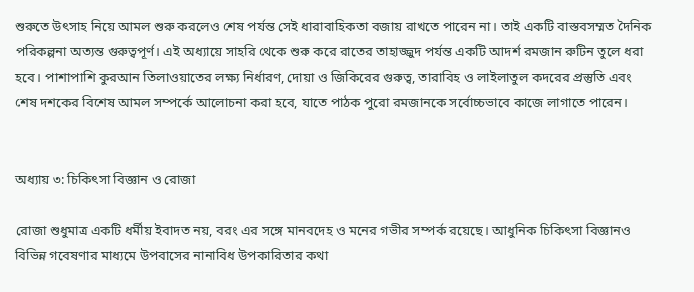শুরুতে উৎসাহ নিয়ে আমল শুরু করলেও শেষ পর্যন্ত সেই ধারাবাহিকতা বজায় রাখতে পারেন না। তাই একটি বাস্তবসম্মত দৈনিক পরিকল্পনা অত্যন্ত গুরুত্বপূর্ণ। এই অধ্যায়ে সাহরি থেকে শুরু করে রাতের তাহাজ্জুদ পর্যন্ত একটি আদর্শ রমজান রুটিন তুলে ধরা হবে। পাশাপাশি কুরআন তিলাওয়াতের লক্ষ্য নির্ধারণ, দোয়া ও জিকিরের গুরুত্ব, তারাবিহ ও লাইলাতুল কদরের প্রস্তুতি এবং শেষ দশকের বিশেষ আমল সম্পর্কে আলোচনা করা হবে, যাতে পাঠক পুরো রমজানকে সর্বোচ্চভাবে কাজে লাগাতে পারেন।


অধ্যায় ৩: চিকিৎসা বিজ্ঞান ও রোজা

রোজা শুধুমাত্র একটি ধর্মীয় ইবাদত নয়, বরং এর সঙ্গে মানবদেহ ও মনের গভীর সম্পর্ক রয়েছে। আধুনিক চিকিৎসা বিজ্ঞানও বিভিন্ন গবেষণার মাধ্যমে উপবাসের নানাবিধ উপকারিতার কথা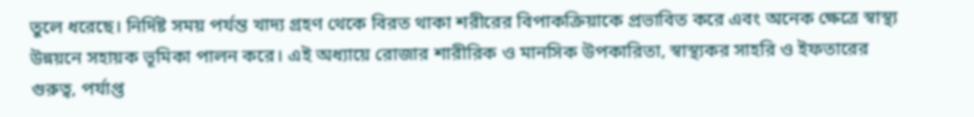তুলে ধরেছে। নির্দিষ্ট সময় পর্যন্ত খাদ্য গ্রহণ থেকে বিরত থাকা শরীরের বিপাকক্রিয়াকে প্রভাবিত করে এবং অনেক ক্ষেত্রে স্বাস্থ্য উন্নয়নে সহায়ক ভূমিকা পালন করে। এই অধ্যায়ে রোজার শারীরিক ও মানসিক উপকারিতা, স্বাস্থ্যকর সাহরি ও ইফতারের গুরুত্ব, পর্যাপ্ত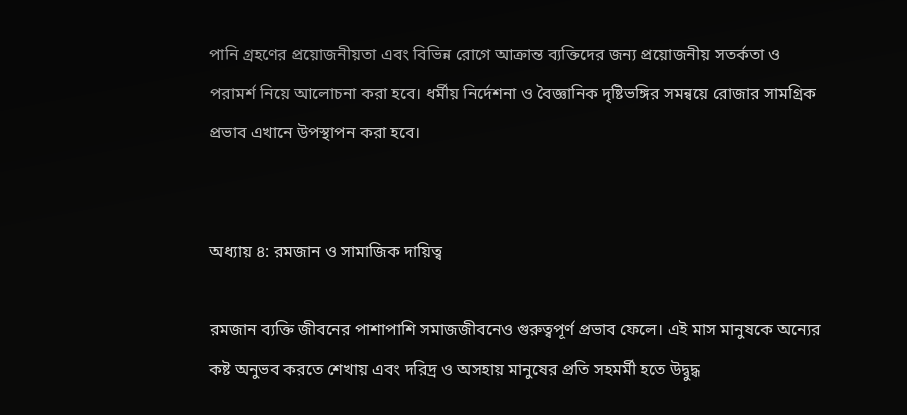পানি গ্রহণের প্রয়োজনীয়তা এবং বিভিন্ন রোগে আক্রান্ত ব্যক্তিদের জন্য প্রয়োজনীয় সতর্কতা ও পরামর্শ নিয়ে আলোচনা করা হবে। ধর্মীয় নির্দেশনা ও বৈজ্ঞানিক দৃষ্টিভঙ্গির সমন্বয়ে রোজার সামগ্রিক প্রভাব এখানে উপস্থাপন করা হবে।


অধ্যায় ৪: রমজান ও সামাজিক দায়িত্ব

রমজান ব্যক্তি জীবনের পাশাপাশি সমাজজীবনেও গুরুত্বপূর্ণ প্রভাব ফেলে। এই মাস মানুষকে অন্যের কষ্ট অনুভব করতে শেখায় এবং দরিদ্র ও অসহায় মানুষের প্রতি সহমর্মী হতে উদ্বুদ্ধ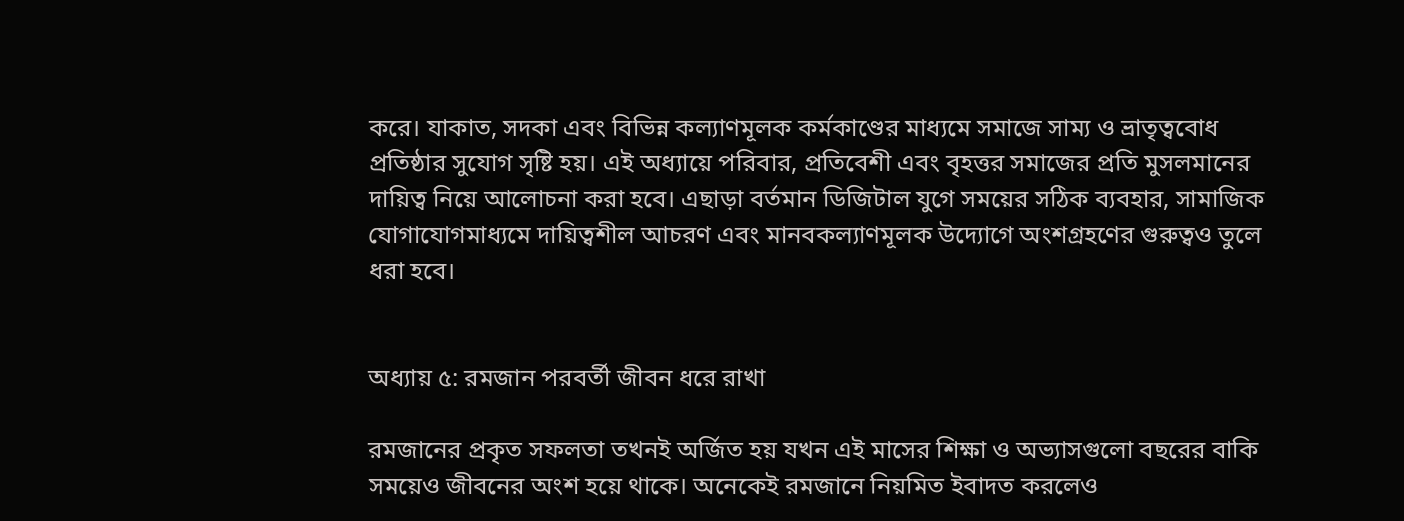করে। যাকাত, সদকা এবং বিভিন্ন কল্যাণমূলক কর্মকাণ্ডের মাধ্যমে সমাজে সাম্য ও ভ্রাতৃত্ববোধ প্রতিষ্ঠার সুযোগ সৃষ্টি হয়। এই অধ্যায়ে পরিবার, প্রতিবেশী এবং বৃহত্তর সমাজের প্রতি মুসলমানের দায়িত্ব নিয়ে আলোচনা করা হবে। এছাড়া বর্তমান ডিজিটাল যুগে সময়ের সঠিক ব্যবহার, সামাজিক যোগাযোগমাধ্যমে দায়িত্বশীল আচরণ এবং মানবকল্যাণমূলক উদ্যোগে অংশগ্রহণের গুরুত্বও তুলে ধরা হবে।


অধ্যায় ৫: রমজান পরবর্তী জীবন ধরে রাখা

রমজানের প্রকৃত সফলতা তখনই অর্জিত হয় যখন এই মাসের শিক্ষা ও অভ্যাসগুলো বছরের বাকি সময়েও জীবনের অংশ হয়ে থাকে। অনেকেই রমজানে নিয়মিত ইবাদত করলেও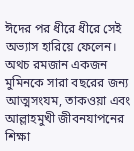ঈদের পর ধীরে ধীরে সেই অভ্যাস হারিয়ে ফেলেন। অথচ রমজান একজন মুমিনকে সারা বছরের জন্য আত্মসংযম, তাকওয়া এবং আল্লাহমুখী জীবনযাপনের শিক্ষা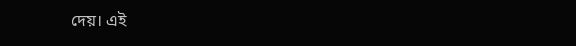দেয়। এই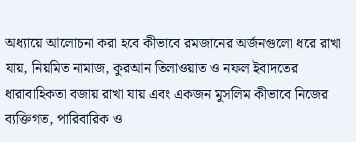অধ্যায়ে আলোচনা করা হবে কীভাবে রমজানের অর্জনগুলো ধরে রাখা যায়, নিয়মিত নামাজ, কুরআন তিলাওয়াত ও নফল ইবাদতের ধারাবাহিকতা বজায় রাখা যায় এবং একজন মুসলিম কীভাবে নিজের ব্যক্তিগত, পারিবারিক ও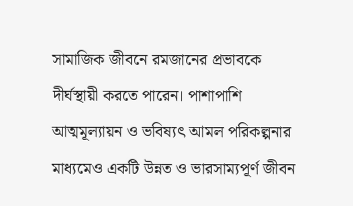সামাজিক জীবনে রমজানের প্রভাবকে দীর্ঘস্থায়ী করতে পারেন। পাশাপাশি আত্মমূল্যায়ন ও ভবিষ্যৎ আমল পরিকল্পনার মাধ্যমেও একটি উন্নত ও ভারসাম্যপূর্ণ জীবন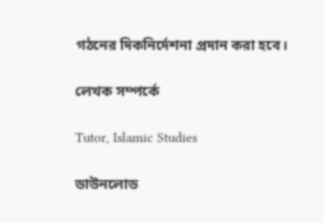গঠনের দিকনির্দেশনা প্রদান করা হবে।

লেখক সম্পর্কে

Tutor, Islamic Studies

ডাউনলোড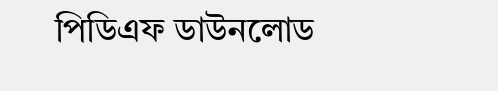পিডিএফ ডাউনলোড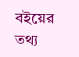বইয়ের তথ্য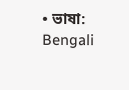• ভাষা: Bengali